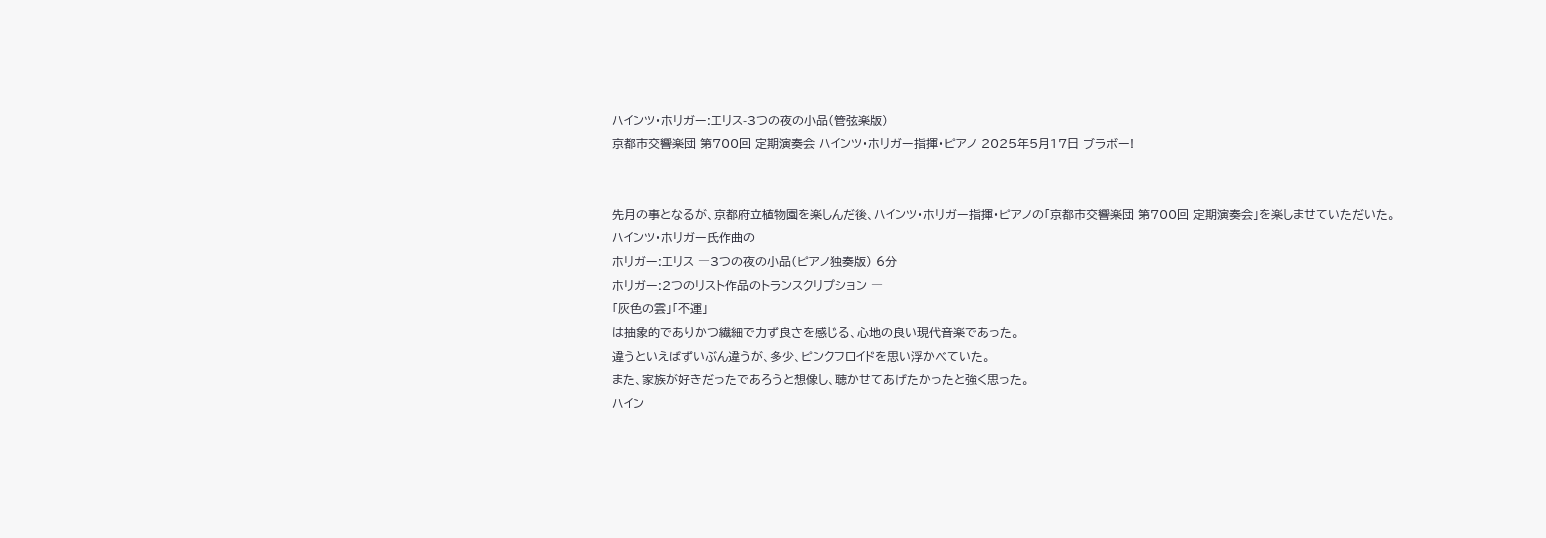ハインツ・ホリガー:エリス-3つの夜の小品(管弦楽版)
京都市交響楽団 第700回 定期演奏会 ハインツ・ホリガー指揮・ピアノ 2025年5月17日 ブラボー!


先月の事となるが、京都府立植物園を楽しんだ後、ハインツ・ホリガー指揮・ピアノの「京都市交響楽団 第700回 定期演奏会」を楽しませていただいた。
ハインツ・ホリガー氏作曲の
ホリガー:エリス ―3つの夜の小品(ピアノ独奏版) 6分
ホリガー:2つのリスト作品のトランスクリプション ―
「灰色の雲」「不運」
は抽象的でありかつ繊細で力ず良さを感じる、心地の良い現代音楽であった。
違うといえばずいぶん違うが、多少、ピンクフロイドを思い浮かべていた。
また、家族が好きだったであろうと想像し、聴かせてあげたかったと強く思った。
ハイン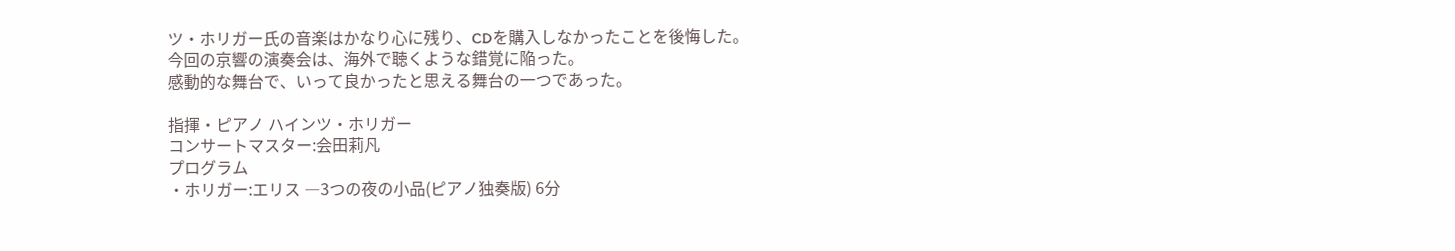ツ・ホリガー氏の音楽はかなり心に残り、CDを購入しなかったことを後悔した。
今回の京響の演奏会は、海外で聴くような錯覚に陥った。
感動的な舞台で、いって良かったと思える舞台の一つであった。

指揮・ピアノ ハインツ・ホリガー
コンサートマスター:会田莉凡
プログラム
・ホリガー:エリス ―3つの夜の小品(ピアノ独奏版) 6分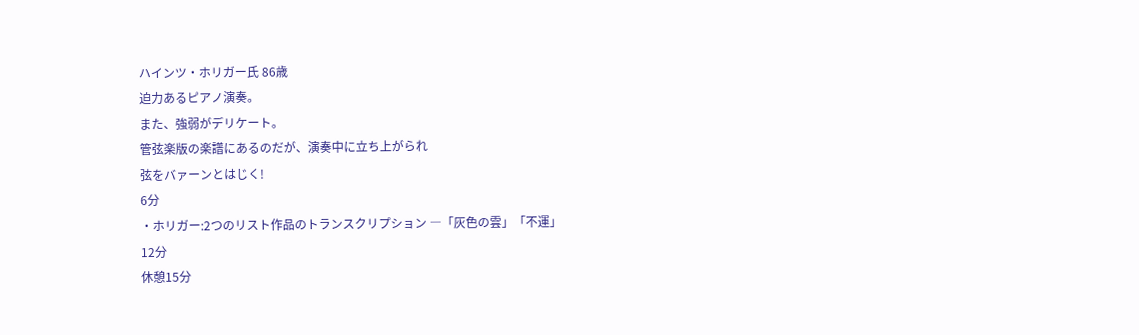ハインツ・ホリガー氏 86歳
迫力あるピアノ演奏。
また、強弱がデリケート。
管弦楽版の楽譜にあるのだが、演奏中に立ち上がられ
弦をバァーンとはじく!
6分
・ホリガー:2つのリスト作品のトランスクリプション ―「灰色の雲」「不運」
12分
休憩15分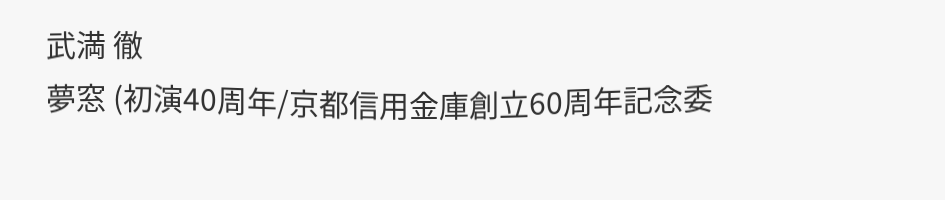武満 徹
夢窓 (初演40周年/京都信用金庫創立60周年記念委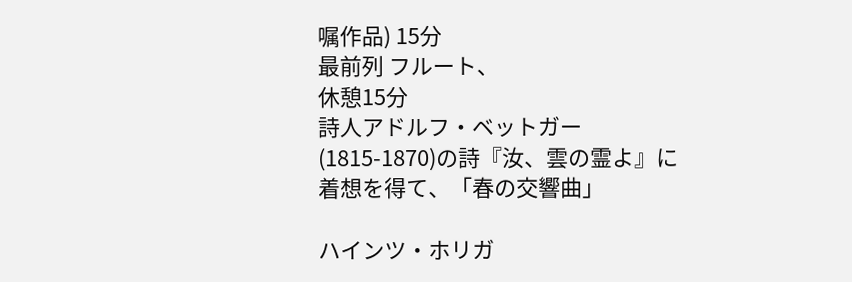嘱作品) 15分
最前列 フルート、
休憩15分
詩人アドルフ・ベットガー(1815-1870)の詩『汝、雲の霊よ』に
着想を得て、「春の交響曲」

ハインツ・ホリガ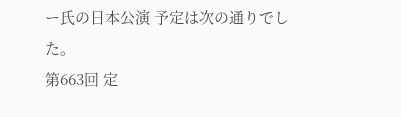ー氏の日本公演 予定は次の通りでした。
第663回 定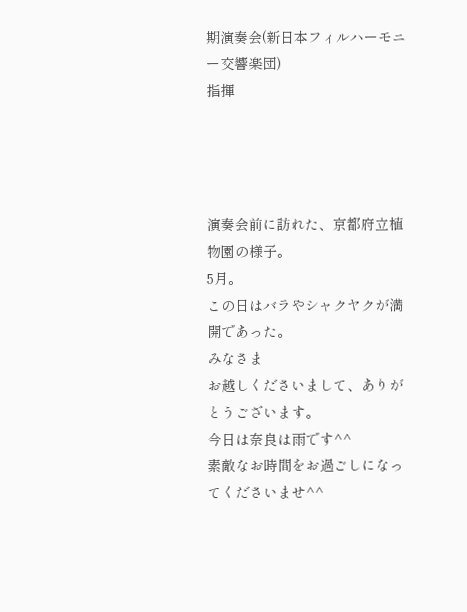期演奏会(新日本フィルハーモニー交響楽団)
指揮




演奏会前に訪れた、京都府立植物園の様子。
5月。
この日はバラやシャクヤクが満開であった。
みなさま
お越しくださいまして、ありがとうございます。
今日は奈良は雨です^^
素敵なお時間をお過ごしになってくださいませ^^